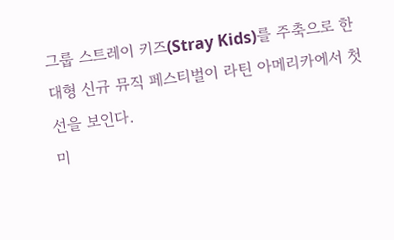그룹 스트레이 키즈(Stray Kids)를 주축으로 한 대형 신규 뮤직 페스티벌이 라틴 아메리카에서 첫선을 보인다.
미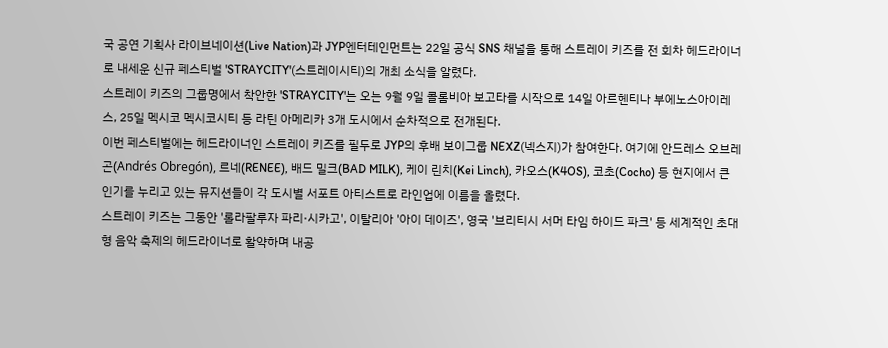국 공연 기획사 라이브네이션(Live Nation)과 JYP엔터테인먼트는 22일 공식 SNS 채널을 통해 스트레이 키즈를 전 회차 헤드라이너로 내세운 신규 페스티벌 'STRAYCITY'(스트레이시티)의 개최 소식을 알렸다.
스트레이 키즈의 그룹명에서 착안한 'STRAYCITY'는 오는 9월 9일 콜롬비아 보고타를 시작으로 14일 아르헨티나 부에노스아이레스, 25일 멕시코 멕시코시티 등 라틴 아메리카 3개 도시에서 순차적으로 전개된다.
이번 페스티벌에는 헤드라이너인 스트레이 키즈를 필두로 JYP의 후배 보이그룹 NEXZ(넥스지)가 참여한다. 여기에 안드레스 오브레곤(Andrés Obregón), 르네(RENEE), 배드 밀크(BAD MILK), 케이 린치(Kei Linch), 카오스(K4OS), 코초(Cocho) 등 현지에서 큰 인기를 누리고 있는 뮤지션들이 각 도시별 서포트 아티스트로 라인업에 이름을 올렸다.
스트레이 키즈는 그동안 '롤라팔루자 파리·시카고', 이탈리아 '아이 데이즈', 영국 '브리티시 서머 타임 하이드 파크' 등 세계적인 초대형 음악 축제의 헤드라이너로 활약하며 내공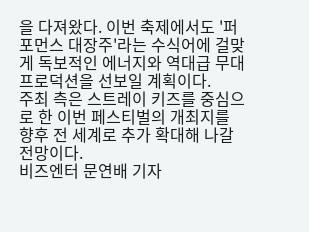을 다져왔다. 이번 축제에서도 '퍼포먼스 대장주'라는 수식어에 걸맞게 독보적인 에너지와 역대급 무대 프로덕션을 선보일 계획이다.
주최 측은 스트레이 키즈를 중심으로 한 이번 페스티벌의 개최지를 향후 전 세계로 추가 확대해 나갈 전망이다.
비즈엔터 문연배 기자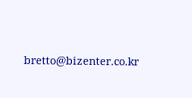bretto@bizenter.co.kr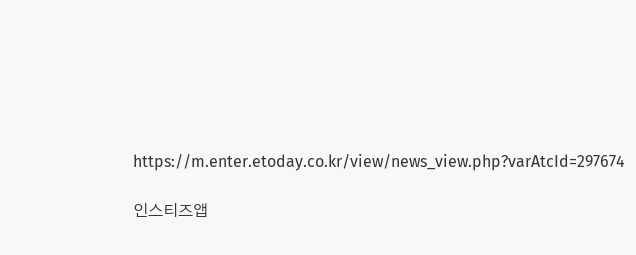https://m.enter.etoday.co.kr/view/news_view.php?varAtcId=297674

인스티즈앱